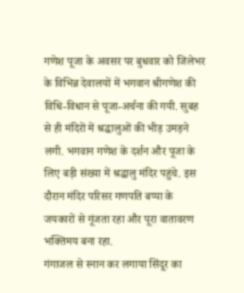गणेश पूजा के अवसर पर बुधवार को जिलेभर के विभिन्न देवालयों में भगवान श्रीगणेश की विधि-विधान से पूजा-अर्चना की गयी. सुबह से ही मंदिरों में श्रद्धालुओं की भीड़ उमड़ने लगी. भगवान गणेश के दर्शन और पूजा के लिए बड़ी संख्या में श्रद्धालु मंदिर पहुंचे. इस दौरान मंदिर परिसर गणपति बप्पा के जयकारों से गूंजता रहा और पूरा वातावरण भक्तिमय बना रहा.
गंगाजल से स्नान कर लगाया सिंदूर का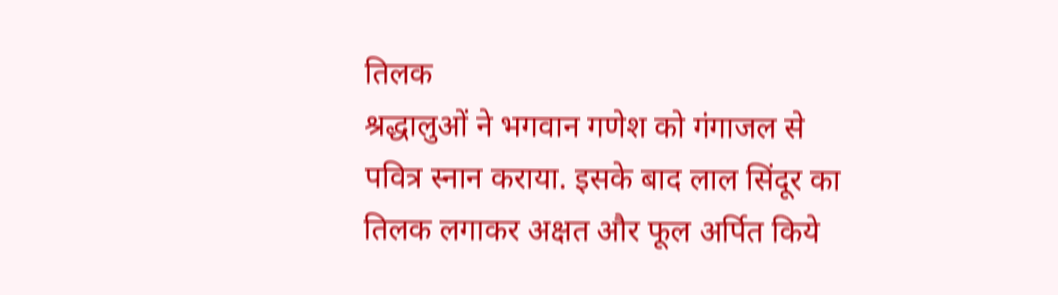तिलक
श्रद्धालुओं ने भगवान गणेश को गंगाजल से पवित्र स्नान कराया. इसके बाद लाल सिंदूर का तिलक लगाकर अक्षत और फूल अर्पित किये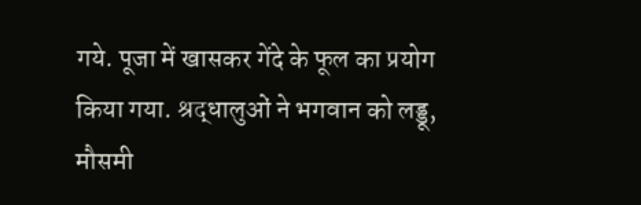गये. पूजा में खासकर गेंदे के फूल का प्रयोग किया गया. श्रद्धालुओं ने भगवान को लड्डू, मौसमी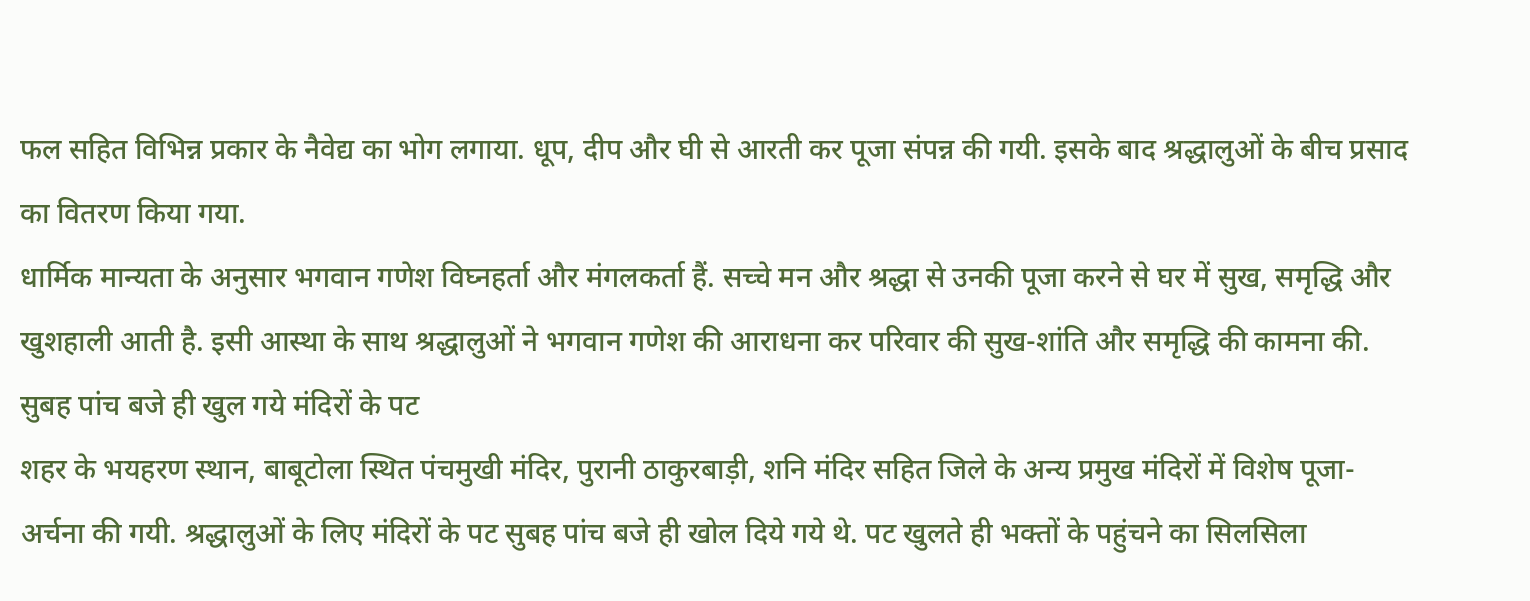फल सहित विभिन्न प्रकार के नैवेद्य का भोग लगाया. धूप, दीप और घी से आरती कर पूजा संपन्न की गयी. इसके बाद श्रद्धालुओं के बीच प्रसाद का वितरण किया गया.
धार्मिक मान्यता के अनुसार भगवान गणेश विघ्नहर्ता और मंगलकर्ता हैं. सच्चे मन और श्रद्धा से उनकी पूजा करने से घर में सुख, समृद्धि और खुशहाली आती है. इसी आस्था के साथ श्रद्धालुओं ने भगवान गणेश की आराधना कर परिवार की सुख-शांति और समृद्धि की कामना की.
सुबह पांच बजे ही खुल गये मंदिरों के पट
शहर के भयहरण स्थान, बाबूटोला स्थित पंचमुखी मंदिर, पुरानी ठाकुरबाड़ी, शनि मंदिर सहित जिले के अन्य प्रमुख मंदिरों में विशेष पूजा-अर्चना की गयी. श्रद्धालुओं के लिए मंदिरों के पट सुबह पांच बजे ही खोल दिये गये थे. पट खुलते ही भक्तों के पहुंचने का सिलसिला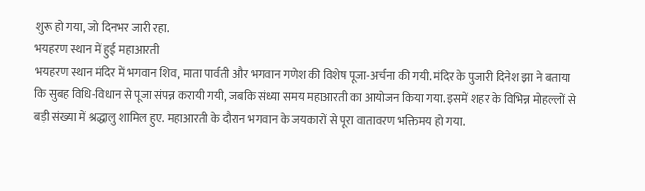शुरू हो गया, जो दिनभर जारी रहा.
भयहरण स्थान में हुई महाआरती
भयहरण स्थान मंदिर में भगवान शिव, माता पार्वती और भगवान गणेश की विशेष पूजा-अर्चना की गयी. मंदिर के पुजारी दिनेश झा ने बताया कि सुबह विधि-विधान से पूजा संपन्न करायी गयी, जबकि संध्या समय महाआरती का आयोजन किया गया. इसमें शहर के विभिन्न मोहल्लों से बड़ी संख्या में श्रद्धालु शामिल हुए. महाआरती के दौरान भगवान के जयकारों से पूरा वातावरण भक्तिमय हो गया.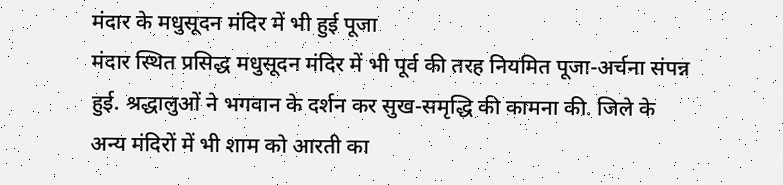मंदार के मधुसूदन मंदिर में भी हुई पूजा
मंदार स्थित प्रसिद्ध मधुसूदन मंदिर में भी पूर्व की तरह नियमित पूजा-अर्चना संपन्न हुई. श्रद्धालुओं ने भगवान के दर्शन कर सुख-समृद्धि की कामना की. जिले के अन्य मंदिरों में भी शाम को आरती का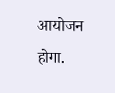आयोजन होगा.